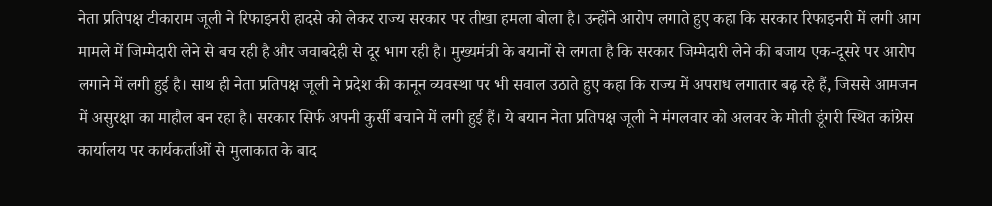नेता प्रतिपक्ष टीकाराम जूली ने रिफाइनरी हादसे को लेकर राज्य सरकार पर तीखा हमला बोला है। उन्होंने आरोप लगाते हुए कहा कि सरकार रिफाइनरी में लगी आग मामले में जिम्मेदारी लेने से बच रही है और जवाबदेही से दूर भाग रही है। मुख्यमंत्री के बयानों से लगता है कि सरकार जिम्मेदारी लेने की बजाय एक-दूसरे पर आरोप लगाने में लगी हुई है। साथ ही नेता प्रतिपक्ष जूली ने प्रदेश की कानून व्यवस्था पर भी सवाल उठाते हुए कहा कि राज्य में अपराध लगातार बढ़ रहे हैं, जिससे आमजन में असुरक्षा का माहौल बन रहा है। सरकार सिर्फ अपनी कुर्सी बचाने में लगी हुई हैं। ये बयान नेता प्रतिपक्ष जूली ने मंगलवार को अलवर के मोती डूंगरी स्थित कांग्रेस कार्यालय पर कार्यकर्ताओं से मुलाकात के बाद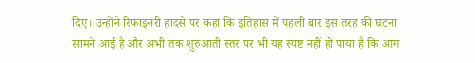दिए। उन्होंने रिफाइनरी हादसे पर कहा कि इतिहास में पहली बार इस तरह की घटना सामने आई है और अभी तक शुरुआती स्तर पर भी यह स्पष्ट नहीं हो पाया है कि आग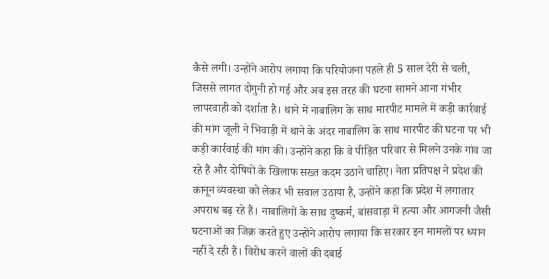कैसे लगी। उन्होंने आरोप लगाया कि परियोजना पहले ही 5 साल देरी से चली, जिससे लागत दोगुनी हो गई और अब इस तरह की घटना सामने आना गंभीर लापरवाही को दर्शाता है। थाने में नाबालिग के साथ मारपीट मामले में कड़ी कार्रवाई की मांग जूली ने भिवाड़ी में थाने के अंदर नाबालिग के साथ मारपीट की घटना पर भी कड़ी कार्रवाई की मांग की। उन्होंने कहा कि वे पीड़ित परिवार से मिलने उनके गांव जा रहे हैं और दोषियों के खिलाफ सख्त कदम उठाने चाहिए। नेता प्रतिपक्ष ने प्रदेश की कानून व्यवस्था को लेकर भी सवाल उठाया है, उन्होंने कहा कि प्रदेश में लगातार अपराध बढ़ रहे हैं। नाबालिगों के साथ दुष्कर्म, बांसवाड़ा में हत्या और आगजनी जैसी घटनाओं का जिक्र करते हुए उन्होंने आरोप लगाया कि सरकार इन मामलों पर ध्यान नहीं दे रही हैं। विरोध करने वालों की दबाई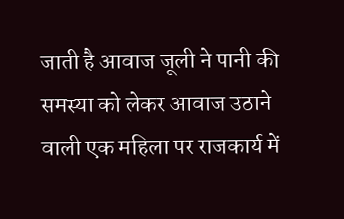जाती है आवाज जूली ने पानी की समस्या को लेकर आवाज उठाने वाली एक महिला पर राजकार्य में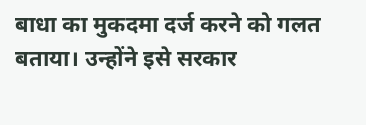बाधा का मुकदमा दर्ज करने को गलत बताया। उन्होंने इसे सरकार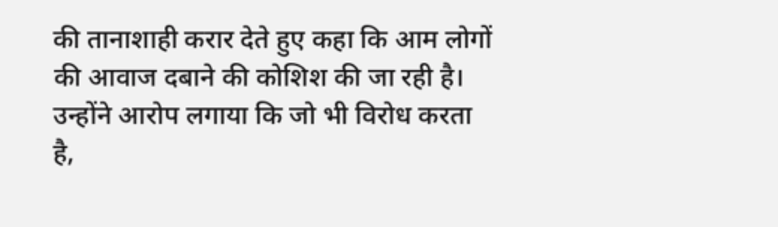की तानाशाही करार देते हुए कहा कि आम लोगों की आवाज दबाने की कोशिश की जा रही है। उन्होंने आरोप लगाया कि जो भी विरोध करता है,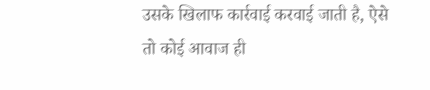उसके खिलाफ कार्रवाई करवाई जाती है, ऐसे तो कोई आवाज ही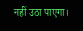नहीं उठा पाएगा।